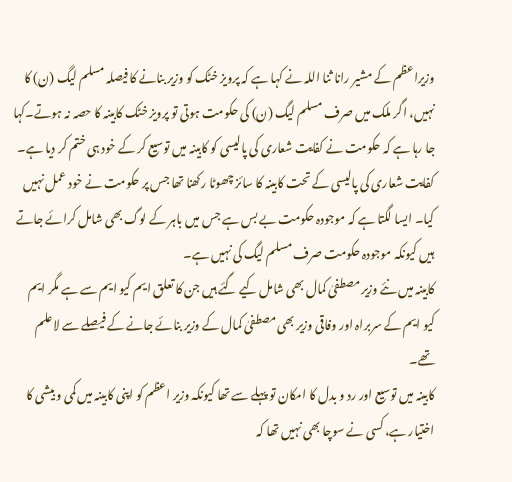وزیراعظم کے مشیر رانا ثنا اللہ نے کہا ہے کہ پرویز خٹک کو وزیر بنانے کا فیصلہ مسلم لیگ (ن) کا نہیں، اگر ملک میں صرف مسلم لیگ (ن) کی حکومت ہوتی تو پرویز خٹک کابینہ کا حصہ نہ ہوتے۔کہا جا رہا ہے کہ حکومت نے کفایت شعاری کی پالیسی کو کابینہ میں توسیع کر کے خود ہی ختم کر دیا ہے۔ کفایت شعاری کی پالیسی کے تحت کابینہ کا سائز چھوٹا رکھنا تھا جس پر حکومت نے خود عمل نہیں کیا۔ ایسا لگتا ہے کہ موجودہ حکومت بے بس ہے جس میں باہر کے لوگ بھی شامل کرائے جاتے ہیں کیونکہ موجودہ حکومت صرف مسلم لیگ کی نہیں ہے۔
کابینہ میں نئے وزیر مصطفیٰ کمال بھی شامل کیے گئے ہیں جن کا تعلق ایم کیو ایم سے ہے مگر ایم کیو ایم کے سربراہ اور وفاقی وزیر بھی مصطفیٰ کمال کے وزیر بنائے جانے کے فیصلے سے لاعلم تھے۔
کابینہ میں توسیع اور رد و بدل کا امکان تو پہلے سے تھا کیونکہ وزیر اعظم کو اپنی کابینہ میں کمی و بیشی کا اختیار ہے، کسی نے سوچا بھی نہیں تھا کہ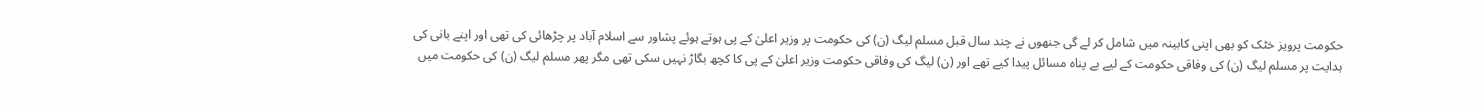حکومت پرویز خٹک کو بھی اپنی کابینہ میں شامل کر لے گی جنھوں نے چند سال قبل مسلم لیگ (ن) کی حکومت پر وزیر اعلیٰ کے پی ہوتے ہوئے پشاور سے اسلام آباد پر چڑھائی کی تھی اور اپنے بانی کی ہدایت پر مسلم لیگ (ن) کی وفاقی حکومت کے لیے بے پناہ مسائل پیدا کیے تھے اور (ن) لیگ کی وفاقی حکومت وزیر اعلیٰ کے پی کا کچھ بگاڑ نہیں سکی تھی مگر پھر مسلم لیگ (ن) کی حکومت میں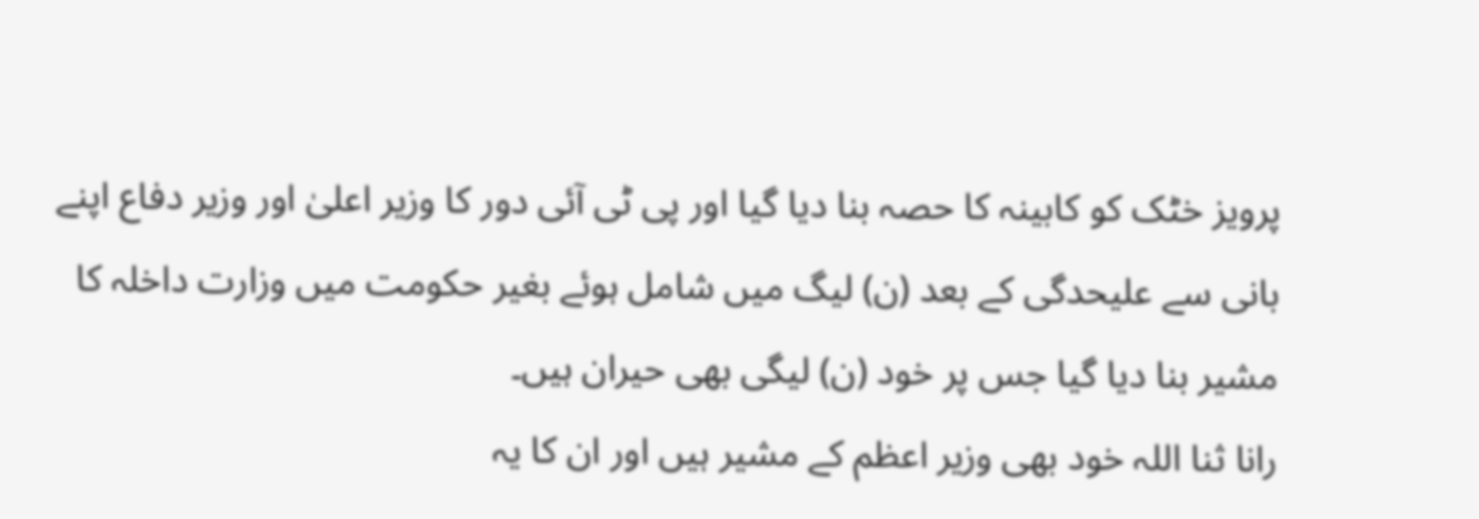پرویز خٹک کو کابینہ کا حصہ بنا دیا گیا اور پی ٹی آئی دور کا وزیر اعلیٰ اور وزیر دفاع اپنے بانی سے علیحدگی کے بعد (ن) لیگ میں شامل ہوئے بغیر حکومت میں وزارت داخلہ کا مشیر بنا دیا گیا جس پر خود (ن) لیگی بھی حیران ہیں۔
رانا ثنا اللہ خود بھی وزیر اعظم کے مشیر ہیں اور ان کا یہ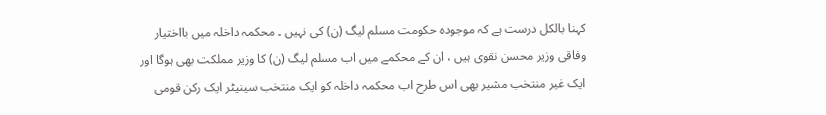کہنا بالکل درست ہے کہ موجودہ حکومت مسلم لیگ (ن) کی نہیں ۔ محکمہ داخلہ میں بااختیار وفاقی وزیر محسن نقوی ہیں ، ان کے محکمے میں اب مسلم لیگ (ن) کا وزیر مملکت بھی ہوگا اور ایک غیر منتخب مشیر بھی اس طرح اب محکمہ داخلہ کو ایک منتخب سینیٹر ایک رکن قومی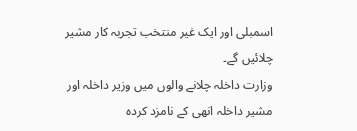اسمبلی اور ایک غیر منتخب تجربہ کار مشیر چلائیں گے۔
وزارت داخلہ چلانے والوں میں وزیر داخلہ اور مشیر داخلہ انھی کے نامزد کردہ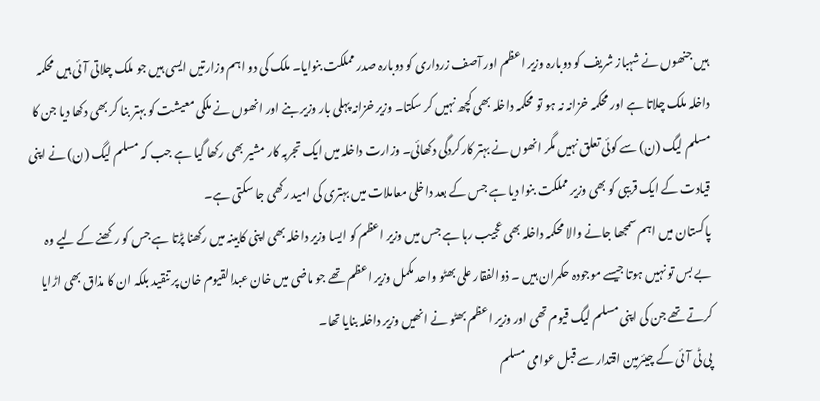ہیں جنھوں نے شہباز شریف کو دوبارہ وزیر اعظم اور آصف زرداری کو دوبارہ صدر مملکت بنوایا۔ ملک کی دو اہم وزارتیں ایسی ہیں جو ملک چلاتی آئی ہیں محکمہ داخلہ ملک چلاتا ہے اور محکمہ خزانہ نہ ہو تو محکمہ داخلہ بھی کچھ نہیں کر سکتا۔ وزیر خزانہ پہلی بار وزیر بنے اور انھوں نے ملکی معیشت کو بہتر بنا کر بھی دکھا دیا جن کا مسلم لیگ (ن) سے کوئی تعلق نہیں مگر انھوں نے بہتر کارکردگی دکھائی۔ وزارت داخلہ میں ایک تجربہ کار مشیر بھی رکھا گیا ہے جب کہ مسلم لیگ (ن) نے اپنی قیادت کے ایک قریبی کو بھی وزیر مملکت بنوا دیا ہے جس کے بعد داخلی معاملات میں بہتری کی امید رکھی جا سکتی ہے۔
پاکستان میں اہم سمجھا جانے والا محکمہ داخلہ بھی عجیب رہا ہے جس میں وزیر اعظم کو ایسا وزیر داخلہ بھی اپنی کابینہ میں رکھنا پڑتا ہے جس کو رکھنے کے لیے وہ بے بس تو نہیں ہوتا جیسے موجودہ حکمران ہیں ۔ ذوالفقار علی بھٹو واحد مکمل وزیر اعظم تھے جو ماضی میں خان عبدالقیوم خان پر تنقید بلکہ ان کا مذاق بھی اڑایا کرتے تھے جن کی اپنی مسلم لیگ قیوم تھی اور وزیر اعظم بھٹو نے انھیں وزیر داخلہ بنایا تھا۔
پی ٹی آئی کے چیئرمین اقتدار سے قبل عوامی مسلم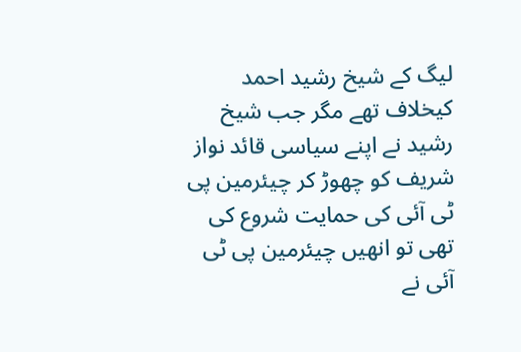لیگ کے شیخ رشید احمد کیخلاف تھے مگر جب شیخ رشید نے اپنے سیاسی قائد نواز شریف کو چھوڑ کر چیئرمین پی ٹی آئی کی حمایت شروع کی تھی تو انھیں چیئرمین پی ٹی آئی نے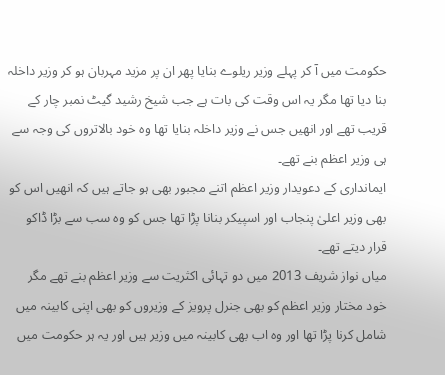حکومت میں آ کر پہلے وزیر ریلوے بنایا پھر ان پر مزید مہربان ہو کر وزیر داخلہ بنا دیا تھا مگر یہ اس وقت کی بات ہے جب شیخ رشید گیٹ نمبر چار کے قریب تھے اور انھیں جس نے وزیر داخلہ بنایا تھا وہ خود بالاتروں کی وجہ سے ہی وزیر اعظم بنے تھے۔
ایمانداری کے دعویدار وزیر اعظم اتنے مجبور بھی ہو جاتے ہیں کہ انھیں اس کو بھی وزیر اعلیٰ پنجاب اور اسپیکر بنانا پڑا تھا جس کو وہ سب سے بڑا ڈاکو قرار دیتے تھے۔
میاں نواز شریف 2013 میں دو تہائی اکثریت سے وزیر اعظم بنے تھے مگر خود مختار وزیر اعظم کو بھی جنرل پرویز کے وزیروں کو بھی اپنی کابینہ میں شامل کرنا پڑا تھا اور وہ اب بھی کابینہ میں وزیر ہیں اور یہ ہر حکومت میں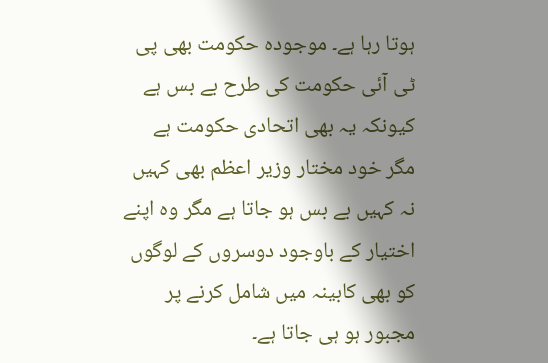ہوتا رہا ہے۔ موجودہ حکومت بھی پی ٹی آئی حکومت کی طرح بے بس ہے کیونکہ یہ بھی اتحادی حکومت ہے مگر خود مختار وزیر اعظم بھی کہیں نہ کہیں بے بس ہو جاتا ہے مگر وہ اپنے اختیار کے باوجود دوسروں کے لوگوں کو بھی کابینہ میں شامل کرنے پر مجبور ہو ہی جاتا ہے۔